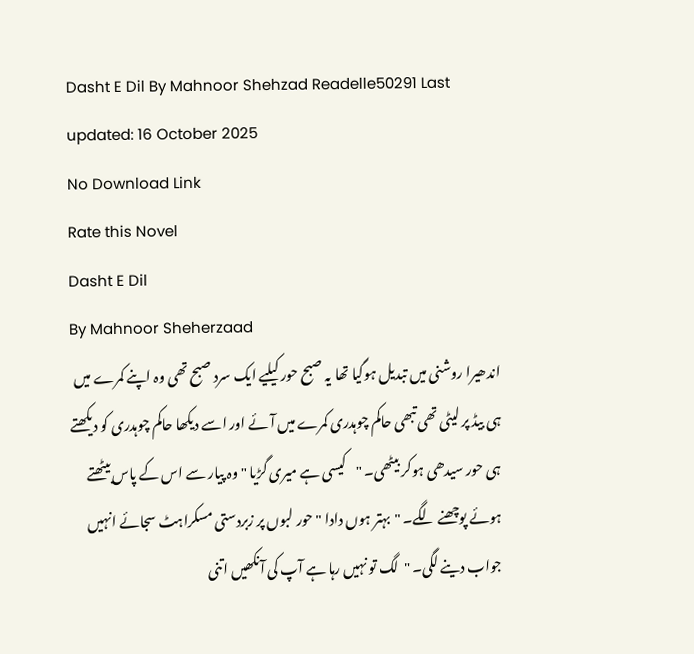Dasht E Dil By Mahnoor Shehzad Readelle50291 Last updated: 16 October 2025
No Download Link
Rate this Novel
Dasht E Dil
By Mahnoor Sheherzaad
اندھیرا روشنی میں تبدیل ہوگیا تھا یہ صبح حور کیلیے ایک سرد صبح تھی وہ اپنے کمرے میں ہی بیڈ پر لیٹی تھی تبھی حاکم چوہدری کمرے میں آئے اور اسے دیکھا حاکم چوہدری کو دیکھتے ہی حور سیدھی ہوکر بیٹھی۔ "کیسی ہے میری گڑیا " وہ پیار سے اس کے پاس بیٹھتے ہوئے پوچھنے لگے۔ "بہتر ہوں دادا " حور لبوں پر زبردستی مسکراہٹ سجائے انہیں جواب دینے لگی۔ "لگ تو نہیں رہا ہے آپ کی آنکھیں اتنی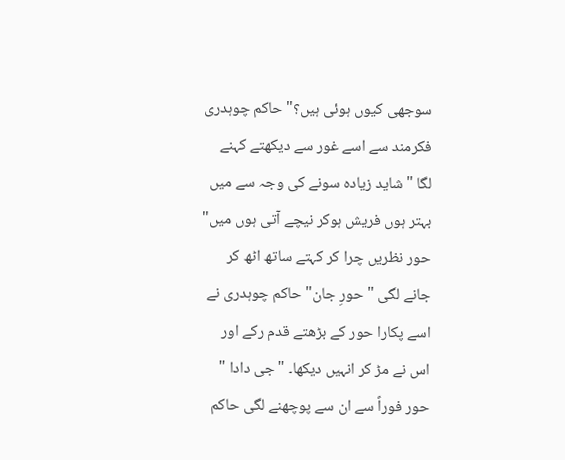سوجھی کیوں ہوئی ہیں؟" حاکم چوہدری فکرمند سے اسے غور سے دیکھتے کہنے لگا "شاید زیادہ سونے کی وجہ سے میں بہتر ہوں فریش ہوکر نیچے آتی ہوں میں" حور نظریں چرا کر کہتے ساتھ اٹھ کر جانے لگی "حورِ جان" حاکم چوہدری نے اسے پکارا حور کے بڑھتے قدم رکے اور اس نے مڑ کر انہیں دیکھا۔ "جی دادا " حور فوراً سے ان سے پوچھنے لگی حاکم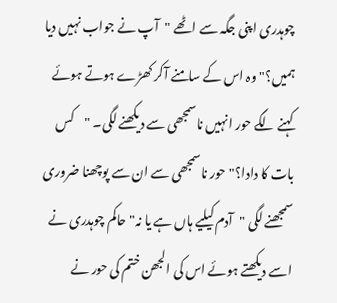چوہدری اپنی جگہ سے اٹھے "آپ نے جواب نہیں دیا ہمیں؟" وہ اس کے سامنے آکر کھڑے ہوتے ہوئے کہنے لگے حور انہیں ناسمجھی سے دیکھنے لگی۔ "کس بات کا دادا؟" حور ناسمجھی سے ان سے پوچھنا ضروری سمجھنے لگی "آدم کیلیے ہاں ہے یا نہ" حاکم چوہدری نے اسے دیکھتے ہوئے اس کی الجھن ختم کی حور نے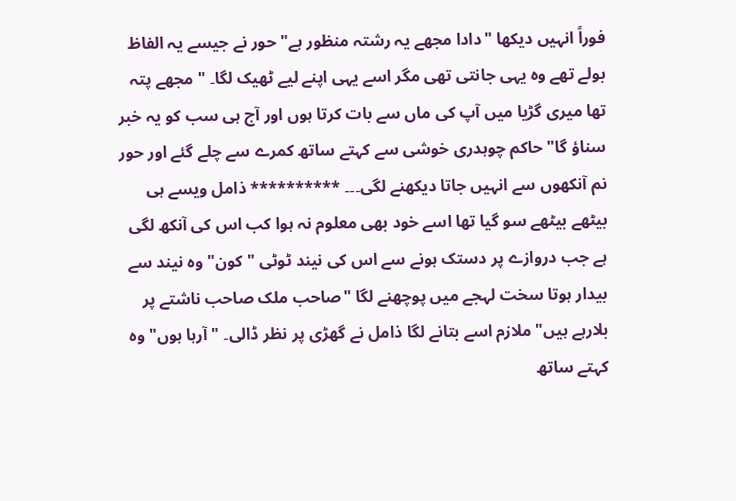فوراً انہیں دیکھا "دادا مجھے یہ رشتہ منظور ہے" حور نے جیسے یہ الفاظ بولے تھے وہ یہی جانتی تھی مگر اسے یہی اپنے لیے ٹھیک لگا۔ "مجھے پتہ تھا میری گڑیا میں آپ کی ماں سے بات کرتا ہوں اور آج ہی سب کو یہ خبر سناؤ گا" حاکم چوہدری خوشی سے کہتے ساتھ کمرے سے چلے گئے اور حور نم آنکھوں سے انہیں جاتا دیکھنے لگی۔۔۔ ********** ذامل ویسے ہی بیٹھے بیٹھے سو گیا تھا اسے خود بھی معلوم نہ ہوا کب اس کی آنکھ لگی ہے جب دروازے پر دستک ہونے سے اس کی نیند ٹوٹی "کون" وہ نیند سے بیدار ہوتا سخت لہجے میں پوچھنے لگا "صاحب ملک صاحب ناشتے پر بلارہے ہیں" ملازم اسے بتانے لگا ذامل نے گھڑی پر نظر ڈالی۔ "آرہا ہوں" وہ کہتے ساتھ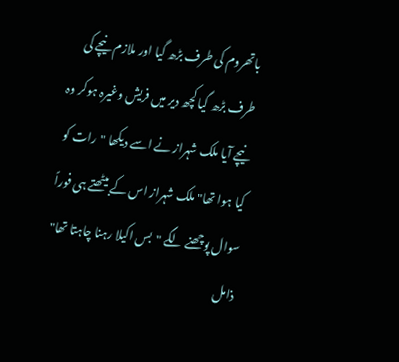باتھروم کی طرف بڑھ گیا اور ملازم نیچے کی طرف بڑھ گیا کچھ دیر میں فریش وغیرہ ہوکر وہ نیچے آیا ملک شہراز نے اسے دیکھا "رات کو کیا ہوا تھا" ملک شہراز اس کے بیٹھتے ہی فوراً سوال پوچھنے لگے "بس اکیلا رہنا چاہتا تھا" ذامل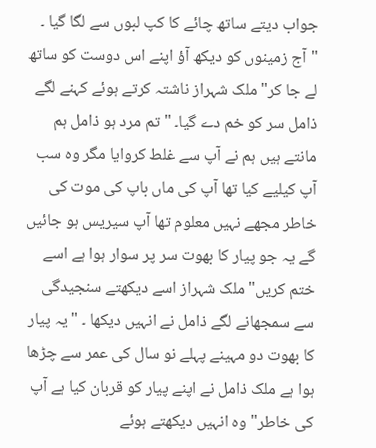جواب دیتے ساتھ چائے کا کپ لبوں سے لگا گیا ۔ "آج زمینوں کو دیکھ آؤ اپنے اس دوست کو ساتھ لے جا کر" ملک شہراز ناشتہ کرتے ہوئے کہنے لگے ذامل سر کو خم دے گیا۔ "تم مرد ہو ذامل ہم مانتے ہیں ہم نے آپ سے غلط کروایا مگر وہ سب آپ کیلیے کیا تھا آپ کی ماں باپ کی موت کی خاطر مجھے نہیں معلوم تھا آپ سیریس ہو جائیں گے یہ جو پیار کا بھوت سر پر سوار ہوا ہے اسے ختم کریں" ملک شہراز اسے دیکھتے سنجیدگی سے سمجھانے لگے ذامل نے انہیں دیکھا ۔ "یہ پیار کا بھوت دو مہینے پہلے نو سال کی عمر سے چڑھا ہوا ہے ملک ذامل نے اپنے پیار کو قربان کیا ہے آپ کی خاطر" وہ انہیں دیکھتے ہوئے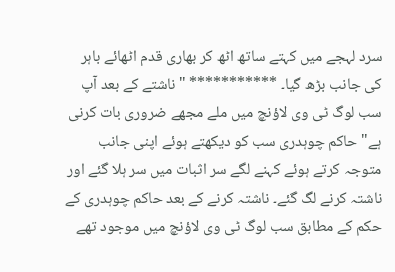سرد لہجے میں کہتے ساتھ اٹھ کر بھاری قدم اٹھائے باہر کی جانب بڑھ گیا۔ *********** "ناشتے کے بعد آپ سب لوگ ٹی وی لاؤنچ میں ملے مجھے ضروری بات کرنی ہے" حاکم چوہدری سب کو دیکھتے ہوئے اپنی جانب متوجہ کرتے ہوئے کہنے لگے سر اثبات میں سر ہلا گئے اور ناشتہ کرنے لگ گئے۔ ناشتہ کرنے کے بعد حاکم چوہدری کے حکم کے مطابق سب لوگ ٹی وی لاؤنچ میں موجود تھے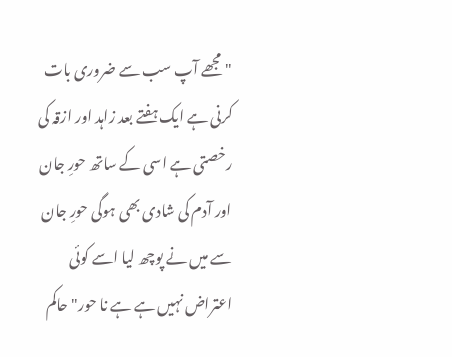"مجھے آپ سب سے ضروری بات کرنی ہے ایک ہفتے بعد زاہد اور ازقہ کی رخصتی ہے اسی کے ساتھ حورِ جان اور آدم کی شادی بھی ہوگی حورِ جان سے میں نے پوچھ لیا اسے کوئی اعتراض نہیں ہے ہے نا حور" حاکم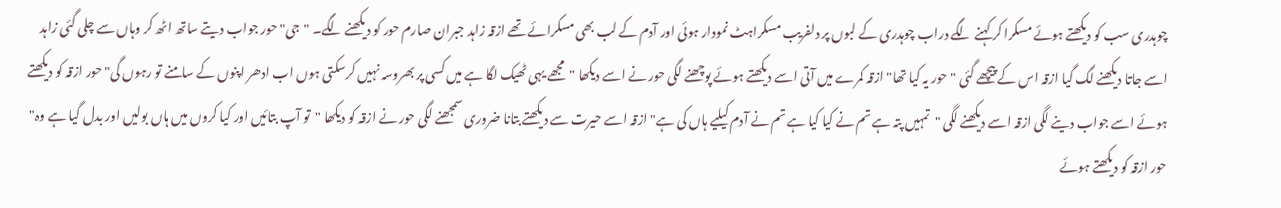چوہدری سب کو دیکھتے ہوئے مسکرا کر کہنے لگے دراب چوہدری کے لبوں پر دلفریب مسکراہٹ نمودار ہوئی اور آدم کے لب بھی مسکرائے تھے ازقہ زاہد جبران صارم حور کو دیکھنے لگے۔ "جی" حور جواب دیتے ساتھ اٹھ کر وہاں سے چلی گئی زاہد اسے جاتا دیکھنے لگ گیا ازقہ اس کے پیچھے گئی "حور یہ کیا تھا" ازقہ کمرے میں آتی اسے دیکھتے ہوئے پوچھنے لگی حور نے اسے دیکھا "مجھے یہی ٹھیک لگا ہے میں کسی پر بھروسہ نہیں کرسکتی ہوں اب ادھر اپنوں کے سامنے تو رہوں گی" حور ازقہ کو دیکھتے ہوئے اسے جواب دینے لگی ازقہ اسے دیکھنے لگی "تمہیں پتہ ہے تم نے کیا کیا ہے تم نے آدم کیلیے ہاں کی ہے" ازقہ اسے حیرت سے دیکھتے بتانا ضروری سمجھنے لگی حور نے ازقہ کو دیکھا "تو آپ بتائیں اور کیا کروں میں ہاں بولیں اور بدل گیا ہے وہ" حور ازقہ کو دیکھتے ہوئے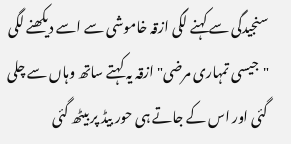سنجیدگی سے کہنے لگی ازقہ خاموشی سے اسے دیکھنے لگی "جیسی تمہاری مرضی" ازقہ یہ کہتے ساتھ وہاں سے چلی گئی اور اس کے جاتے ہی حور بیڈ پر بیٹھ گئی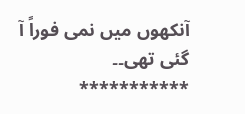آنکھوں میں نمی فوراً آ گئی تھی۔۔ ***********